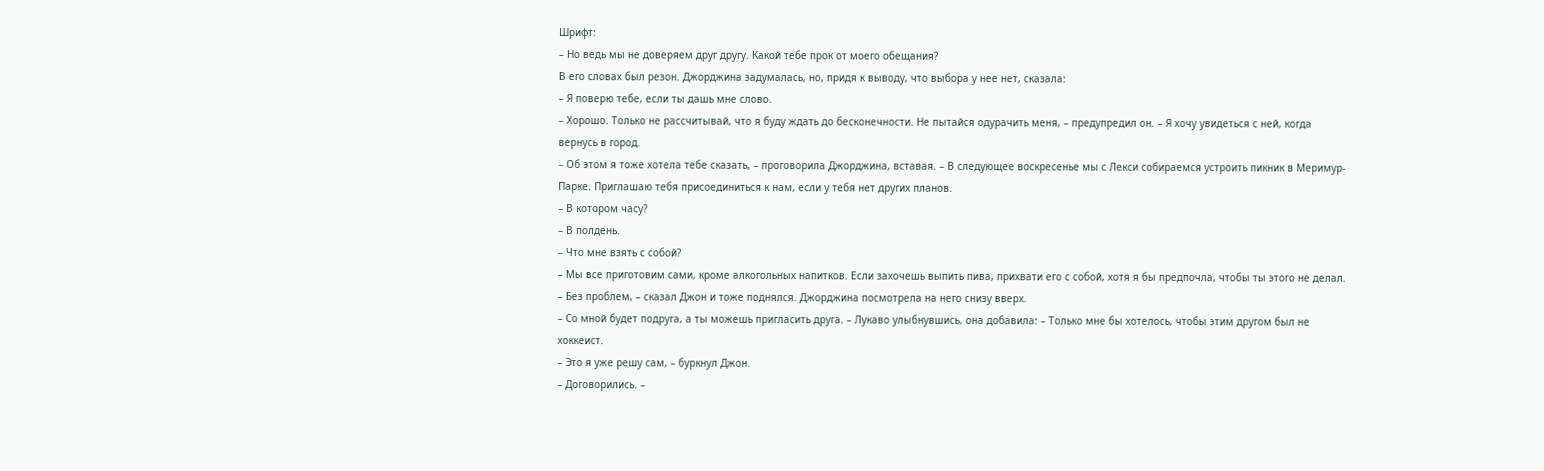Шрифт:
– Но ведь мы не доверяем друг другу. Какой тебе прок от моего обещания?
В его словах был резон. Джорджина задумалась, но, придя к выводу, что выбора у нее нет, сказала:
– Я поверю тебе, если ты дашь мне слово.
– Хорошо. Только не рассчитывай, что я буду ждать до бесконечности. Не пытайся одурачить меня, – предупредил он. – Я хочу увидеться с ней, когда вернусь в город.
– Об этом я тоже хотела тебе сказать, – проговорила Джорджина, вставая. – В следующее воскресенье мы с Лекси собираемся устроить пикник в Меримур-Парке. Приглашаю тебя присоединиться к нам, если у тебя нет других планов.
– В котором часу?
– В полдень.
– Что мне взять с собой?
– Мы все приготовим сами, кроме алкогольных напитков. Если захочешь выпить пива, прихвати его с собой, хотя я бы предпочла, чтобы ты этого не делал.
– Без проблем, – сказал Джон и тоже поднялся. Джорджина посмотрела на него снизу вверх.
– Со мной будет подруга, а ты можешь пригласить друга. – Лукаво улыбнувшись, она добавила: – Только мне бы хотелось, чтобы этим другом был не хоккеист.
– Это я уже решу сам, – буркнул Джон.
– Договорились. –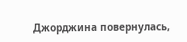Джорджина повернулась,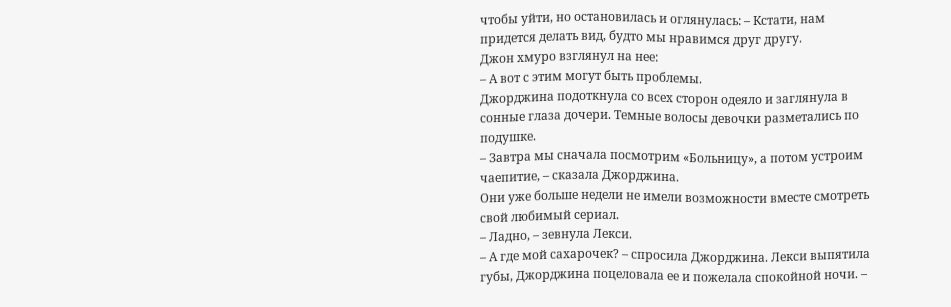чтобы уйти, но остановилась и оглянулась: – Кстати, нам придется делать вид, будто мы нравимся друг другу.
Джон хмуро взглянул на нее:
– А вот с этим могут быть проблемы.
Джорджина подоткнула со всех сторон одеяло и заглянула в сонные глаза дочери. Темные волосы девочки разметались по подушке.
– Завтра мы сначала посмотрим «Больницу», а потом устроим чаепитие, – сказала Джорджина.
Они уже больше недели не имели возможности вместе смотреть свой любимый сериал.
– Ладно, – зевнула Лекси.
– А где мой сахарочек? – спросила Джорджина. Лекси выпятила губы, Джорджина поцеловала ее и пожелала спокойной ночи. –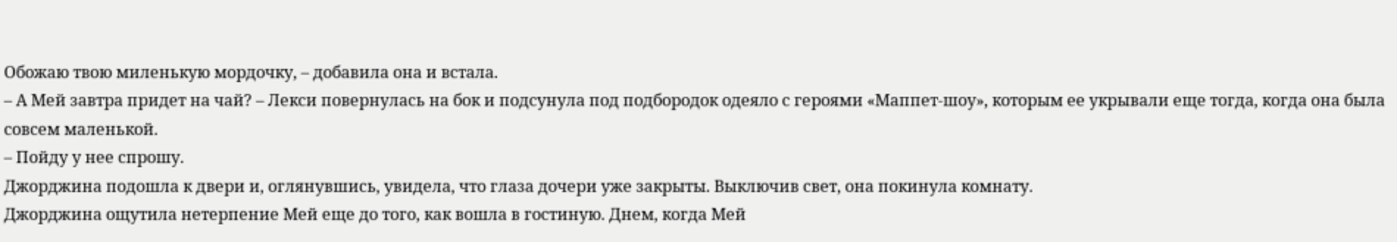Обожаю твою миленькую мордочку, – добавила она и встала.
– А Мей завтра придет на чай? – Лекси повернулась на бок и подсунула под подбородок одеяло с героями «Маппет-шоу», которым ее укрывали еще тогда, когда она была совсем маленькой.
– Пойду у нее спрошу.
Джорджина подошла к двери и, оглянувшись, увидела, что глаза дочери уже закрыты. Выключив свет, она покинула комнату.
Джорджина ощутила нетерпение Мей еще до того, как вошла в гостиную. Днем, когда Мей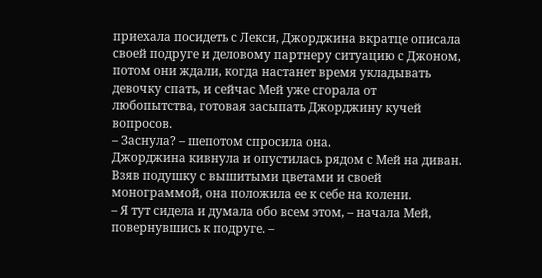приехала посидеть с Лекси, Джорджина вкратце описала своей подруге и деловому партнеру ситуацию с Джоном, потом они ждали, когда настанет время укладывать девочку спать, и сейчас Мей уже сгорала от любопытства, готовая засыпать Джорджину кучей вопросов.
– Заснула? – шепотом спросила она.
Джорджина кивнула и опустилась рядом с Мей на диван. Взяв подушку с вышитыми цветами и своей монограммой, она положила ее к себе на колени.
– Я тут сидела и думала обо всем этом, – начала Мей, повернувшись к подруге. –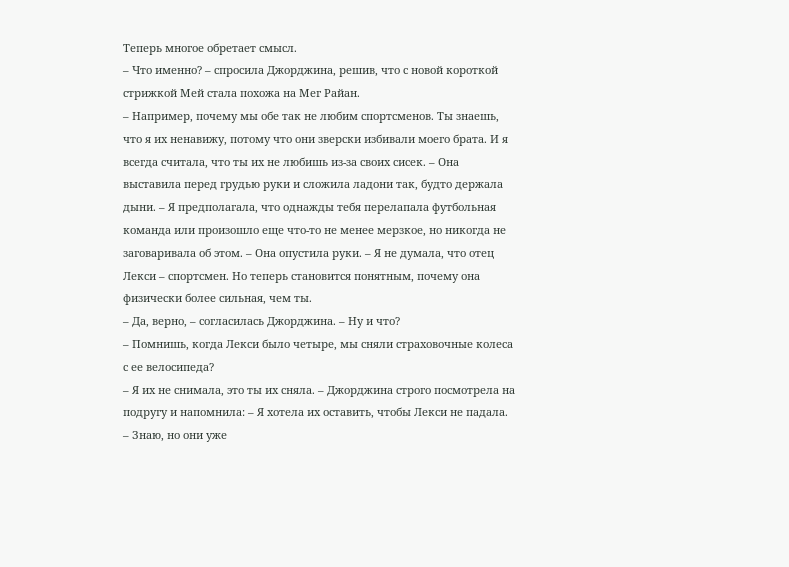Теперь многое обретает смысл.
– Что именно? – спросила Джорджина, решив, что с новой короткой стрижкой Мей стала похожа на Мег Райан.
– Например, почему мы обе так не любим спортсменов. Ты знаешь, что я их ненавижу, потому что они зверски избивали моего брата. И я всегда считала, что ты их не любишь из-за своих сисек. – Она выставила перед грудью руки и сложила ладони так, будто держала дыни. – Я предполагала, что однажды тебя перелапала футбольная команда или произошло еще что-то не менее мерзкое, но никогда не заговаривала об этом. – Она опустила руки. – Я не думала, что отец Лекси – спортсмен. Но теперь становится понятным, почему она физически более сильная, чем ты.
– Да, верно, – согласилась Джорджина. – Ну и что?
– Помнишь, когда Лекси было четыре, мы сняли страховочные колеса с ее велосипеда?
– Я их не снимала, это ты их сняла. – Джорджина строго посмотрела на подругу и напомнила: – Я хотела их оставить, чтобы Лекси не падала.
– Знаю, но они уже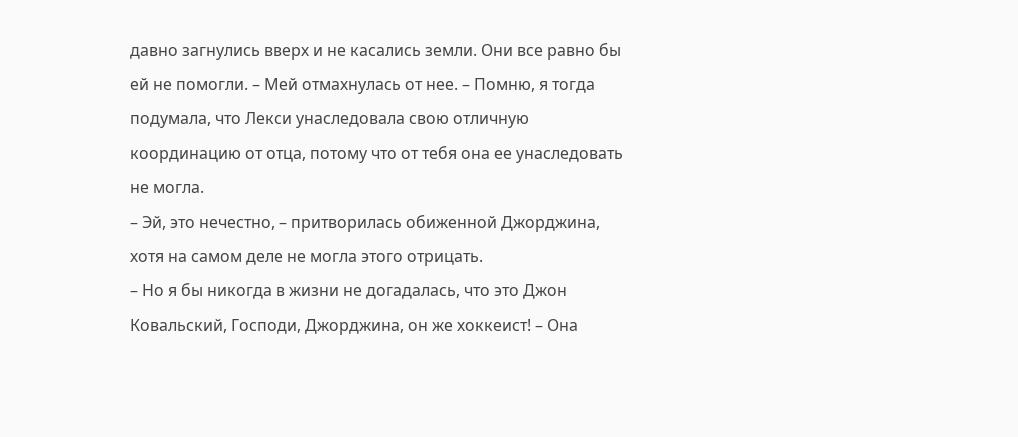давно загнулись вверх и не касались земли. Они все равно бы ей не помогли. – Мей отмахнулась от нее. – Помню, я тогда подумала, что Лекси унаследовала свою отличную координацию от отца, потому что от тебя она ее унаследовать не могла.
– Эй, это нечестно, – притворилась обиженной Джорджина, хотя на самом деле не могла этого отрицать.
– Но я бы никогда в жизни не догадалась, что это Джон Ковальский, Господи, Джорджина, он же хоккеист! – Она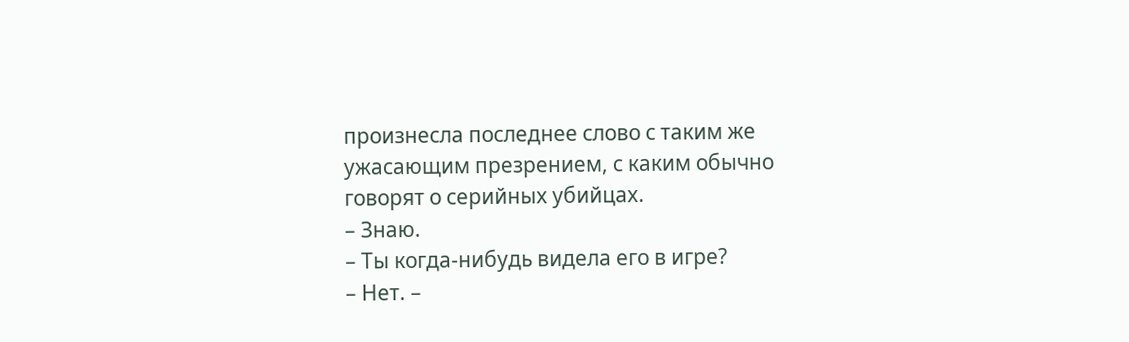произнесла последнее слово с таким же ужасающим презрением, с каким обычно говорят о серийных убийцах.
– Знаю.
– Ты когда-нибудь видела его в игре?
– Нет. –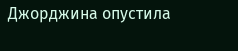Джорджина опустила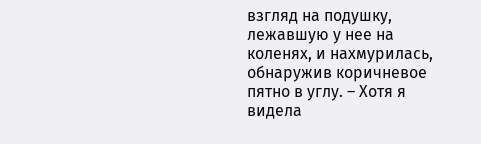взгляд на подушку, лежавшую у нее на коленях, и нахмурилась, обнаружив коричневое пятно в углу. – Хотя я видела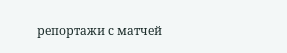репортажи с матчей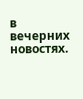в вечерних новостях.